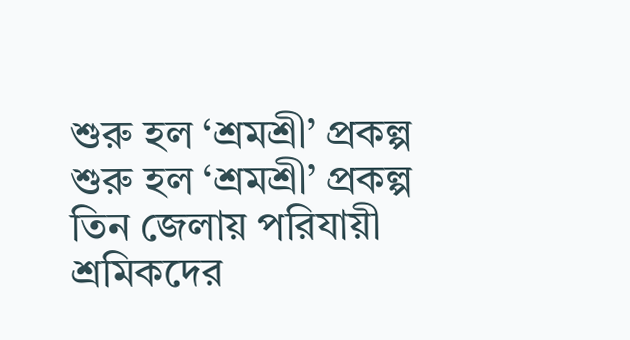শুরু হল ‘শ্রমশ্রী’ প্রকল্প
শুরু হল ‘শ্রমশ্রী’ প্রকল্প
তিন জেলায় পরিযায়ী শ্রমিকদের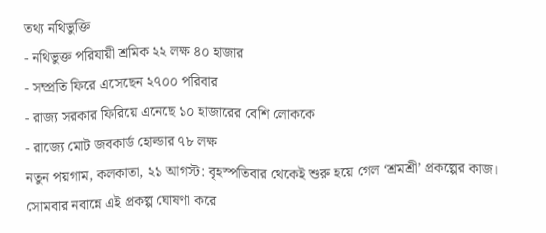তথ্য নথিভুক্তি
- নথিভুক্ত পরিযায়ী শ্রমিক ২২ লক্ষ ৪০ হাজার
- সম্প্রতি ফিরে এসেছেন ২৭০০ পরিবার
- রাজ্য সরকার ফিরিয়ে এনেছে ১০ হাজারের বেশি লোককে
- রাজ্যে মোট জবকার্ড হোল্ডার ৭৮ লক্ষ
নতুন পয়গাম, কলকাতা, ২১ আগস্ট: বৃহস্পতিবার থেকেই শুরু হয়ে গেল ‘শ্রমশ্রী’ প্রকল্পের কাজ। সোমবার নবান্নে এই প্রকল্প ঘোষণা করে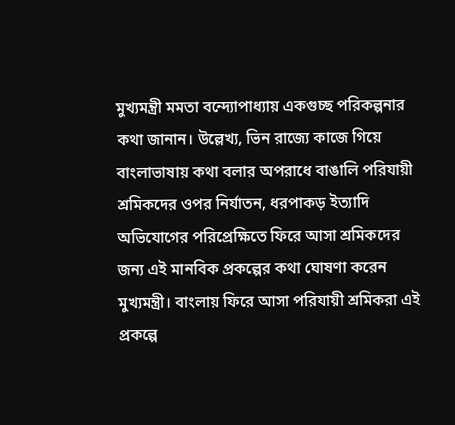মুখ্যমন্ত্রী মমতা বন্দ্যোপাধ্যায় একগুচ্ছ পরিকল্পনার কথা জানান। উল্লেখ্য, ভিন রাজ্যে কাজে গিয়ে বাংলাভাষায় কথা বলার অপরাধে বাঙালি পরিযায়ী শ্রমিকদের ওপর নির্যাতন, ধরপাকড় ইত্যাদি অভিযোগের পরিপ্রেক্ষিতে ফিরে আসা শ্রমিকদের জন্য এই মানবিক প্রকল্পের কথা ঘোষণা করেন মুখ্যমন্ত্রী। বাংলায় ফিরে আসা পরিযায়ী শ্রমিকরা এই প্রকল্পে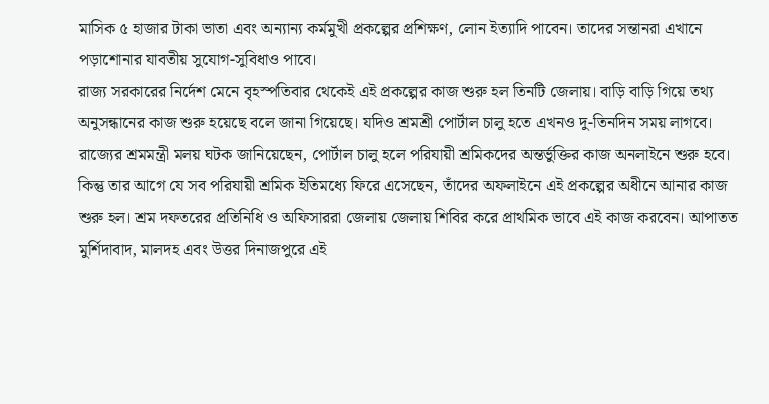মাসিক ৫ হাজার টাকা ভাতা এবং অন্যান্য কর্মমুখী প্রকল্পের প্রশিক্ষণ, লোন ইত্যাদি পাবেন। তাদের সন্তানরা এখানে পড়াশোনার যাবতীয় সুযোগ-সুবিধাও পাবে।
রাজ্য সরকারের নির্দেশ মেনে বৃহস্পতিবার থেকেই এই প্রকল্পের কাজ শুরু হল তিনটি জেলায়। বাড়ি বাড়ি গিয়ে তথ্য অনুসন্ধানের কাজ শুরু হয়েছে বলে জানা গিয়েছে। যদিও শ্রমশ্রী পোর্টাল চালু হতে এখনও দু-তিনদিন সময় লাগবে। রাজ্যের শ্রমমন্ত্রী মলয় ঘটক জানিয়েছেন, পোর্টাল চালু হলে পরিযায়ী শ্রমিকদের অন্তর্ভুক্তির কাজ অনলাইনে শুরু হবে। কিন্তু তার আগে যে সব পরিযায়ী শ্রমিক ইতিমধ্যে ফিরে এসেছেন, তাঁদের অফলাইনে এই প্রকল্পের অধীনে আনার কাজ শুরু হল। শ্রম দফতরের প্রতিনিধি ও অফিসাররা জেলায় জেলায় শিবির করে প্রাথমিক ভাবে এই কাজ করবেন। আপাতত মুর্শিদাবাদ, মালদহ এবং উত্তর দিনাজপুরে এই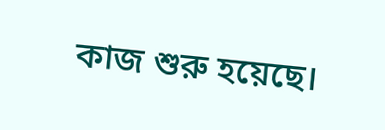কাজ শুরু হয়েছে।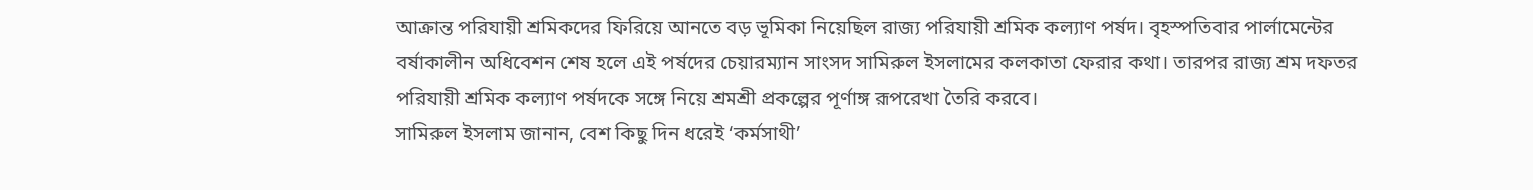আক্রান্ত পরিযায়ী শ্রমিকদের ফিরিয়ে আনতে বড় ভূমিকা নিয়েছিল রাজ্য পরিযায়ী শ্রমিক কল্যাণ পর্ষদ। বৃহস্পতিবার পার্লামেন্টের বর্ষাকালীন অধিবেশন শেষ হলে এই পর্ষদের চেয়ারম্যান সাংসদ সামিরুল ইসলামের কলকাতা ফেরার কথা। তারপর রাজ্য শ্রম দফতর পরিযায়ী শ্রমিক কল্যাণ পর্ষদকে সঙ্গে নিয়ে শ্রমশ্রী প্রকল্পের পূর্ণাঙ্গ রূপরেখা তৈরি করবে।
সামিরুল ইসলাম জানান, বেশ কিছু দিন ধরেই ‘কর্মসাথী’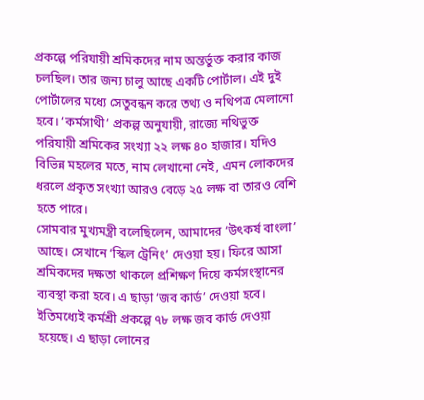প্রকল্পে পরিযায়ী শ্রমিকদের নাম অন্তর্ভুক্ত করার কাজ চলছিল। তার জন্য চালু আছে একটি পোর্টাল। এই দুই পোর্টালের মধ্যে সেতুবন্ধন করে তথ্য ও নথিপত্র মেলানো হবে। ‘কর্মসাথী’ প্রকল্প অনুযায়ী, রাজ্যে নথিভুক্ত পরিযায়ী শ্রমিকের সংখ্যা ২২ লক্ষ ৪০ হাজার। যদিও বিভিন্ন মহলের মতে, নাম লেখানো নেই, এমন লোকদের ধরলে প্রকৃত সংখ্যা আরও বেড়ে ২৫ লক্ষ বা তারও বেশি হতে পারে।
সোমবার মুখ্যমন্ত্রী বলেছিলেন, আমাদের ‘উৎকর্ষ বাংলা’ আছে। সেখানে ‘স্কিল ট্রেনিং’ দেওয়া হয়। ফিরে আসা শ্রমিকদের দক্ষতা থাকলে প্রশিক্ষণ দিয়ে কর্মসংস্থানের ব্যবস্থা করা হবে। এ ছাড়া ‘জব কার্ড’ দেওয়া হবে। ইতিমধ্যেই কর্মশ্রী প্রকল্পে ৭৮ লক্ষ জব কার্ড দেওয়া হয়েছে। এ ছাড়া লোনের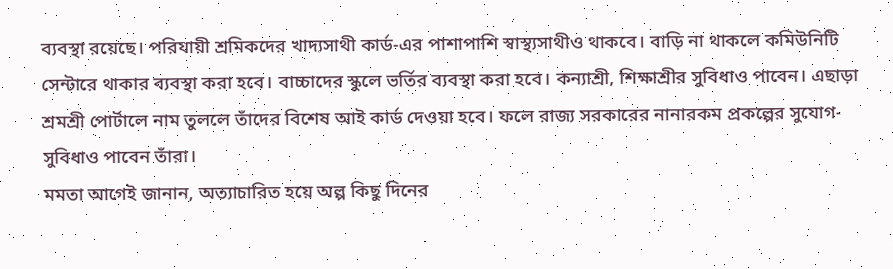ব্যবস্থা রয়েছে। পরিযায়ী শ্রমিকদের খাদ্যসাথী কার্ড-এর পাশাপাশি স্বাস্থ্যসাথীও থাকবে। বাড়ি না থাকলে কমিউনিটি সেন্টারে থাকার ব্যবস্থা করা হবে। বাচ্চাদের স্কুলে ভর্তির ব্যবস্থা করা হবে। কন্যাশ্রী, শিক্ষাশ্রীর সুবিধাও পাবেন। এছাড়া শ্রমশ্রী পোর্টালে নাম তুললে তাঁদের বিশেষ আই কার্ড দেওয়া হবে। ফলে রাজ্য সরকারের নানারকম প্রকল্পের সুযোগ-সুবিধাও পাবেন তাঁরা।
মমতা আগেই জানান, অত্যাচারিত হয়ে অল্প কিছু দিনের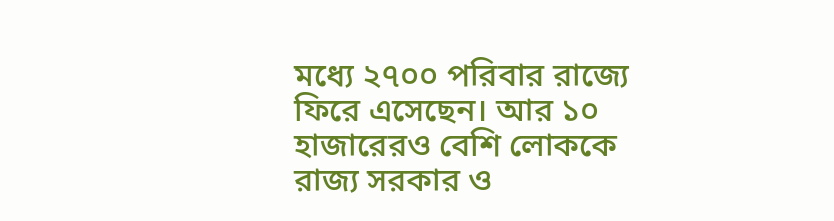মধ্যে ২৭০০ পরিবার রাজ্যে ফিরে এসেছেন। আর ১০ হাজারেরও বেশি লোককে রাজ্য সরকার ও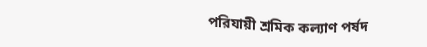পরিযায়ী শ্রমিক কল্যাণ পর্ষদ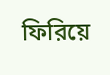ফিরিয়ে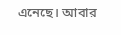এনেছে। আবার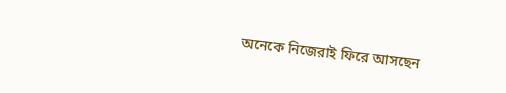অনেকে নিজেরাই ফিরে আসছেন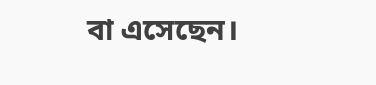বা এসেছেন।